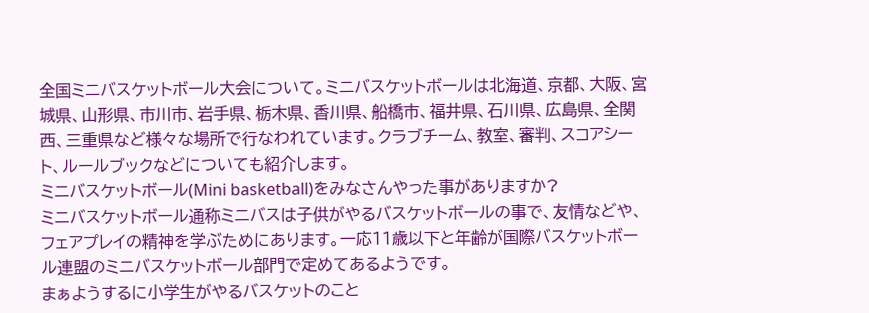全国ミニバスケットボール大会について。ミニバスケットボールは北海道、京都、大阪、宮城県、山形県、市川市、岩手県、栃木県、香川県、船橋市、福井県、石川県、広島県、全関西、三重県など様々な場所で行なわれています。クラブチーム、教室、審判、スコアシート、ルールブックなどについても紹介します。
ミニバスケットボール(Mini basketball)をみなさんやった事がありますか?
ミニバスケットボール通称ミニバスは子供がやるバスケットボールの事で、友情などや、フェアプレイの精神を学ぶためにあります。一応11歳以下と年齢が国際バスケットボール連盟のミニバスケットボール部門で定めてあるようです。
まぁようするに小学生がやるバスケットのこと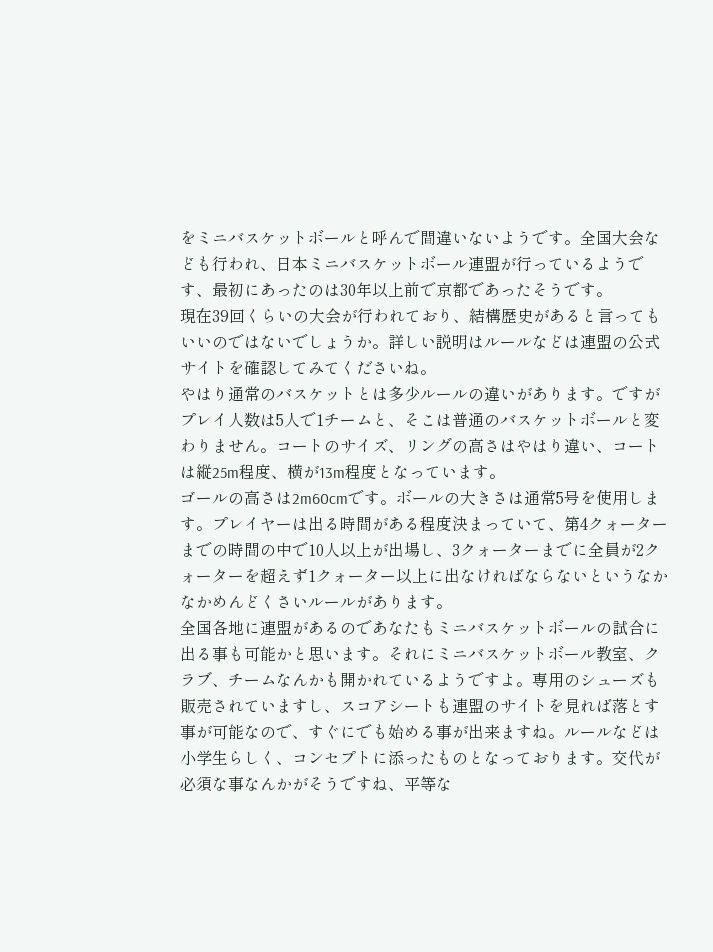をミニバスケットボールと呼んで間違いないようです。全国大会なども行われ、日本ミニバスケットボール連盟が行っているようです、最初にあったのは30年以上前で京都であったそうです。
現在39回くらいの大会が行われており、結構歴史があると言ってもいいのではないでしょうか。詳しい説明はルールなどは連盟の公式サイトを確認してみてくださいね。
やはり通常のバスケットとは多少ルールの違いがあります。ですがプレイ人数は5人で1チームと、そこは普通のバスケットボールと変わりません。コートのサイズ、リングの高さはやはり違い、コートは縦25m程度、横が13m程度となっています。
ゴールの高さは2m60cmです。ボールの大きさは通常5号を使用します。プレイヤーは出る時間がある程度決まっていて、第4クォーターまでの時間の中で10人以上が出場し、3クォーターまでに全員が2クォーターを超えず1クォーター以上に出なければならないというなかなかめんどくさいルールがあります。
全国各地に連盟があるのであなたもミニバスケットボールの試合に出る事も可能かと思います。それにミニバスケットボール教室、クラブ、チームなんかも開かれているようですよ。専用のシューズも販売されていますし、スコアシートも連盟のサイトを見れば落とす事が可能なので、すぐにでも始める事が出来ますね。ルールなどは小学生らしく、コンセプトに添ったものとなっております。交代が必須な事なんかがそうですね、平等な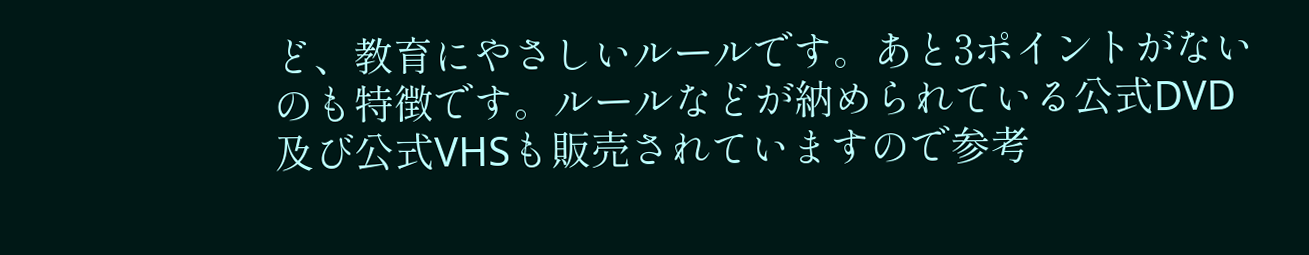ど、教育にやさしいルールです。あと3ポイントがないのも特徴です。ルールなどが納められている公式DVD及び公式VHSも販売されていますので参考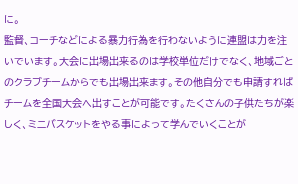に。
監督、コーチなどによる暴力行為を行わないように連盟は力を注いでいます。大会に出場出来るのは学校単位だけでなく、地域ごとのクラブチームからでも出場出来ます。その他自分でも申請すればチームを全国大会へ出すことが可能です。たくさんの子供たちが楽しく、ミニバスケットをやる事によって学んでいくことが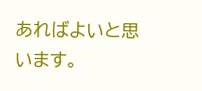あればよいと思います。